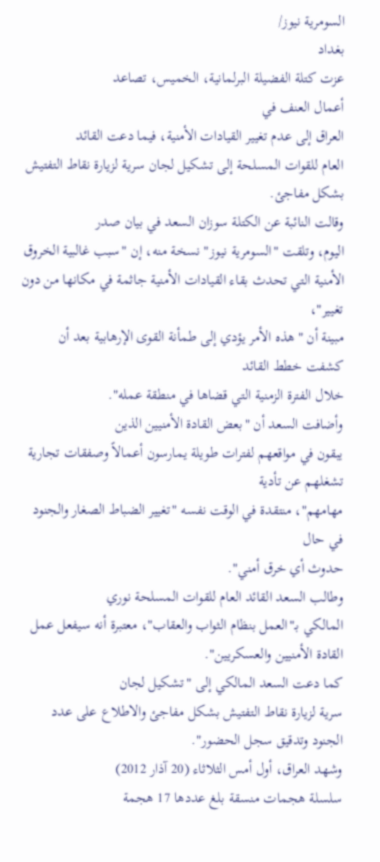السومرية نيوز/
بغداد
عزت كتلة الفضيلة البرلمانية، الخميس، تصاعد
أعمال العنف في
العراق إلى عدم تغيير القيادات الأمنية، فيما دعت القائد
العام للقوات المسلحة إلى تشكيل لجان سرية لزيارة نقاط التفتيش بشكل مفاجئ.
وقالت النائبة عن الكتلة سوزان السعد في بيان صدر
اليوم، وتلقت "السومرية نيوز" نسخة منه، إن "سبب غالبية الخروق
الأمنية التي تحدث بقاء القيادات الأمنية جاثمة في مكانها من دون تغيير"،
مبينة أن "هذه الأمر يؤدي إلى طمأنة القوى الإرهابية بعد أن كشفت خطط القائد
خلال الفترة الزمنية التي قضاها في منطقة عمله".
وأضافت السعد أن "بعض القادة الأمنيين الذين
يبقون في مواقعهم لفترات طويلة يمارسون أعمالاً وصفقات تجارية تشغلهم عن تأدية
مهامهم"، منتقدة في الوقت نفسه "تغيير الضباط الصغار والجنود في حال
حدوث أي خرق أمني".
وطالب السعد القائد العام للقوات المسلحة نوري
المالكي بـ"العمل بنظام الثواب والعقاب"، معتبرة أنه سيفعل عمل
القادة الأمنيين والعسكريين".
كما دعت السعد المالكي إلى "تشكيل لجان
سرية لزيارة نقاط التفتيش بشكل مفاجئ والاطلاع على عدد الجنود وتدقيق سجل الحضور".
وشهد العراق، أول أمس الثلاثاء (20 آذار 2012)
سلسلة هجمات منسقة بلغ عددها 17 هجمة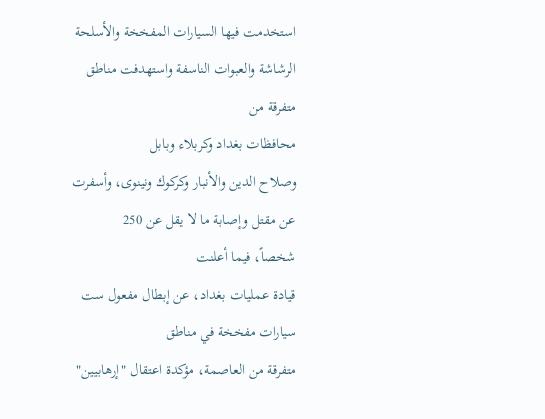استخدمت فيها السيارات المفخخة والأسلحة
الرشاشة والعبوات الناسفة واستهدفت مناطق متفرقة من
محافظات بغداد وكربلاء وبابل
وصلاح الدين والأنبار وكركوك ونينوى، وأسفرت عن مقتل وإصابة ما لا يقل عن 250
شخصاً، فيما أعلنت
قيادة عمليات بغداد، عن إبطال مفعول ست سيارات مفخخة في مناطق
متفرقة من العاصمة، مؤكدة اعتقال "إرهابيين"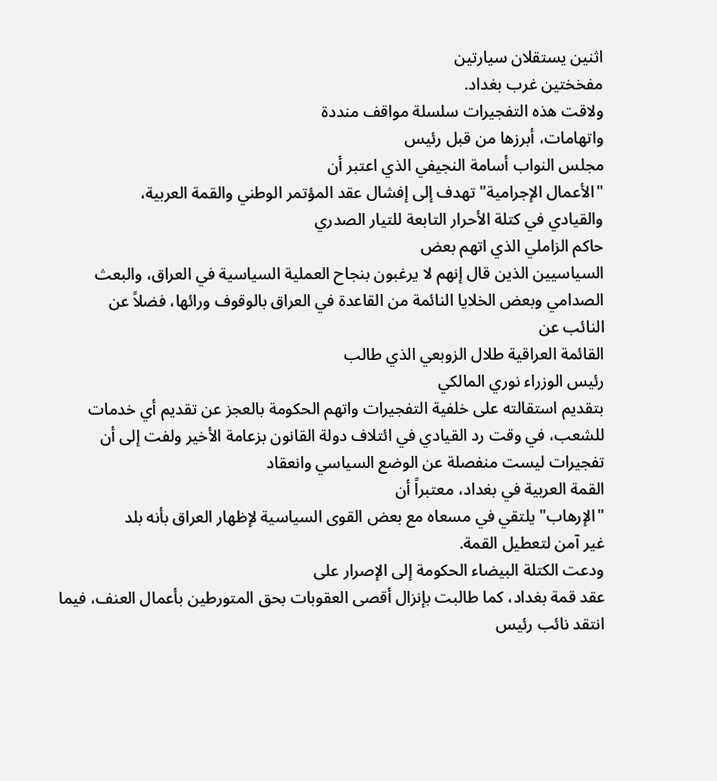اثنين يستقلان سيارتين
مفخختين غرب بغداد.
ولاقت هذه التفجيرات سلسلة مواقف منددة
واتهامات، أبرزها من قبل رئيس
مجلس النواب أسامة النجيفي الذي اعتبر أن
"الأعمال الإجرامية" تهدف إلى إفشال عقد المؤتمر الوطني والقمة العربية،
والقيادي في كتلة الأحرار التابعة للتيار الصدري
حاكم الزاملي الذي اتهم بعض
السياسيين الذين قال إنهم لا يرغبون بنجاح العملية السياسية في العراق، والبعث
الصدامي وبعض الخلايا النائمة من القاعدة في العراق بالوقوف ورائها، فضلاً عن
النائب عن
القائمة العراقية طلال الزوبعي الذي طالب
رئيس الوزراء نوري المالكي
بتقديم استقالته على خلفية التفجيرات واتهم الحكومة بالعجز عن تقديم أي خدمات
للشعب، في وقت رد القيادي في ائتلاف دولة القانون بزعامة الأخير ولفت إلى أن
تفجيرات ليست منفصلة عن الوضع السياسي وانعقاد
القمة العربية في بغداد، معتبراً أن
"الإرهاب" يلتقي في مسعاه مع بعض القوى السياسية لإظهار العراق بأنه بلد
غير آمن لتعطيل القمة.
ودعت الكتلة البيضاء الحكومة إلى الإصرار على
عقد قمة بغداد، كما طالبت بإنزال أقصى العقوبات بحق المتورطين بأعمال العنف، فيما
انتقد نائب رئيس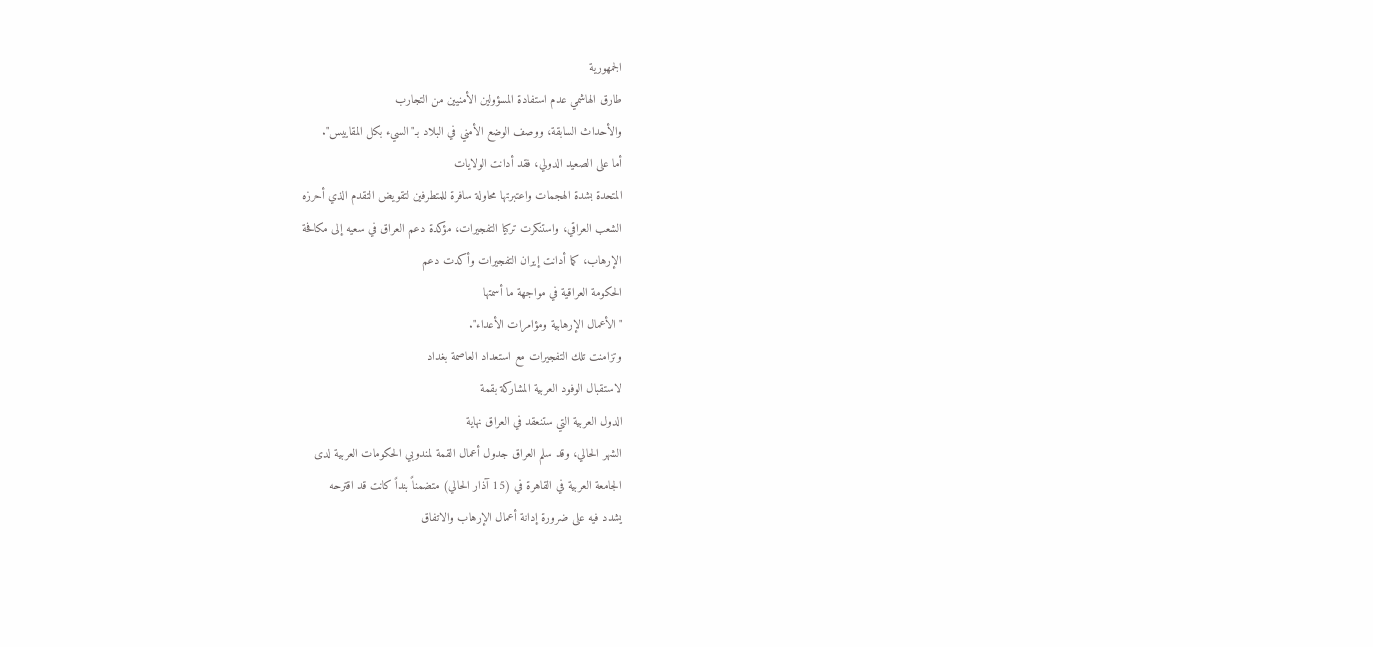الجمهورية
طارق الهاشمي عدم استفادة المسؤولين الأمنيين من التجارب
والأحداث السابقة، ووصف الوضع الأمني في البلاد بـ"السيء بكل المقاييس".
أما على الصعيد الدولي، فقد أدانت الولايات
المتحدة بشدة الهجمات واعتبرتها محاولة سافرة للمتطرفين لتقويض التقدم الذي أحرزه
الشعب العراقي، واستنكرت تركيا التفجيرات، مؤكدة دعم العراق في سعيه إلى مكافحة
الإرهاب، كما أدانت إيران التفجيرات وأكدت دعم
الحكومة العراقية في مواجهة ما أسمتها
"الأعمال الإرهابية ومؤامرات الأعداء".
وتزامنت تلك التفجيرات مع استعداد العاصمة بغداد
لاستقبال الوفود العربية المشاركة بقمة
الدول العربية التي ستنعقد في العراق نهاية
الشهر الحالي، وقد سلم العراق جدول أعمال القمة لمندوبي الحكومات العربية لدى
الجامعة العربية في القاهرة في (15 آذار الحالي) متضمناً بنداً كانت قد اقترحه
يشدد فيه على ضرورة إدانة أعمال الإرهاب والاتفاق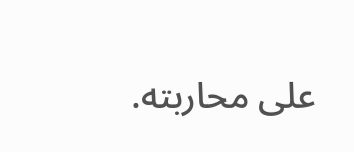على محاربته.